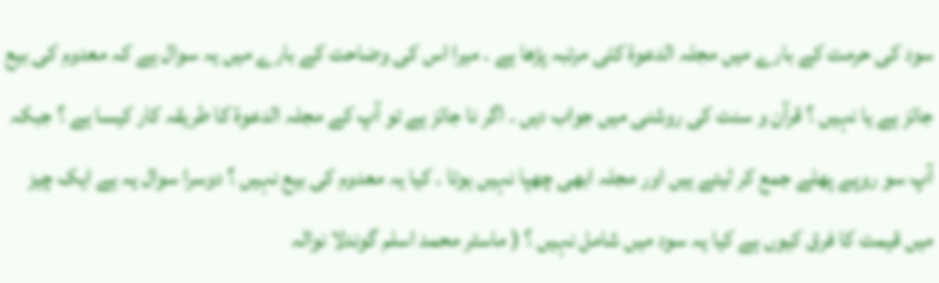سود کی حرمت کے بارے میں مجلہ الدعوۃ کئی مرتبہ پڑھا ہے ۔ میرا اس کی وضاحت کے بارے میں یہ سوال ہے کہ معدوم کی بیع جائز ہے یا نہیں ؟ قرآن و سنت کی روشنی میں جواب دیں ۔ اگر نا جائز ہے تو آپ کے مجلہ الدعوۃ کا طریقہ کار کیسا ہے ؟ جبکہ آپ سو روپے پھلے جمع کر لیتے ہیں اور مجلہ ابھی چھپا نہیں ہوتا ۔ کیا یہ معدوم کی بیع نہیں ؟ دوسرا سوال یہ ہے ایک چیز میں قیمت کا فرق کیوں ہے کیا یہ سود میں شامل نہیں ؟ ( ماسٹر محمد اسلم گوندلا نوالہ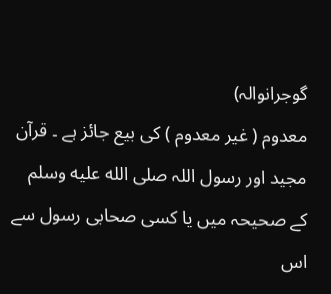گوجرانوالہ)
معدوم ( غیر معدوم ) کی بیع جائز ہے ۔ قرآن مجید اور رسول اللہ صلى الله عليه وسلم کے صحیحہ میں یا کسی صحابی رسول سے اس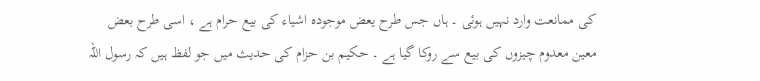کی ممانعت وارد نہیں ہوئی ۔ ہاں جس طرح یعض موجودہ اشیاء کی بیع حرام ہے ، اسی طرح بعض معین معدوم چیزوں کی بیع سے روکا گیا ہے ۔ حکیم بن حزام کی حدیث میں جو لفظ ہیں کہ رسول اللہ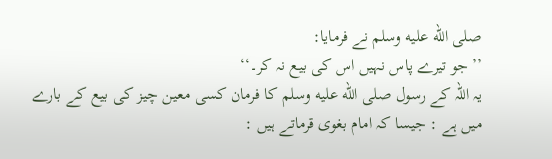صلى الله عليه وسلم نے فرمایا:
’’ جو تیرے پاس نہیں اس کی بیع نہ کر۔‘‘
یہ اللہ کے رسول صلى الله عليه وسلم کا فرمان کسی معین چیز کی بیع کے بارے میں ہے : جیسا کہ امام بغوی قرماتے ہیں :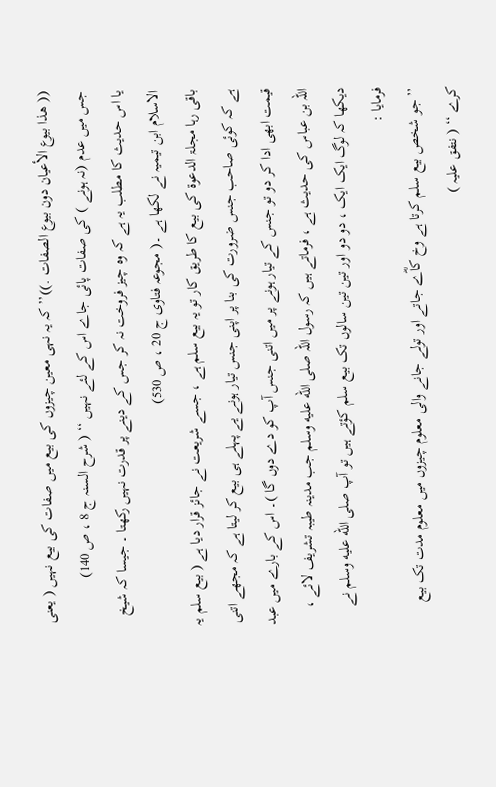(( هذا بيوع الأعيان دون بيوع الصفات .))’’ کہ یہ نہی معین چیزوں کی بیع میں صفات کی بیع نہیں ( یعنی جس میں عدم (نہ ہونے ) کی صفات پائی جاے اس کے لئے نہیں ‘‘ ( شرح السنہ ج 8 ، ص 140)
یا اس حدیث کا مطلب یہ ہے کہ وہ چیز فروخت نہ کر جس کے دینے پر قدرت نہیں رکھتا ۔ جیسا کہ شیخ الاسلام ابن تیمیہ نے لکھا ہے ۔( مجوعہ فتاوی ج 20 ، ص 530)
باقی رہا مجلۃ الدعوۃ کی بیع کا طریق کار تو یہ بیع سلم ہے ، جسے شریعت نے جائز قرار دیا ہے ( بیع سلم یہ ہے کہ کوئی صاحب جنس ضرورت کی بنا پر اپنی جنس تیار ہونے یے پہلے ہی بیع کر لیتا ہے کہ مجھے اتنی قیمت ابھی ادا کر دو تو جنس کے تیار ہونے پر میں اتنی جنس آپ کو دے دوں گا )۔ اس کے بارے میں عبد اللہ بن عباس کی حدیث ہے ، فرماتے ہیں کہ رسول اللہ صلى الله عليه وسلم جب مدینہ طیبہ تشریف لائے ، دیکھا کہ لوگ ایک ایک ، دو دو اور تین تین سالوں تک بیع سلم کؤتے ہیں تو آپ صلى الله عليه وسلم نے فرمایا :
’’ جو شخص بیع سلم کرتا ہے وخ کاؓے جاتے اور تولے جانے والی معلوم چیزوں میں معلوم مدت تک بیع کرے ‘‘ ( نتفق علیہ )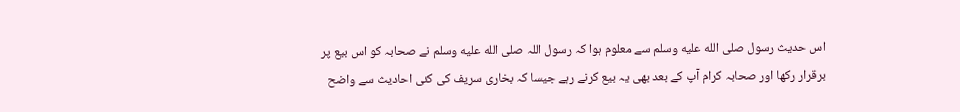اس حدیث رسول صلى الله عليه وسلم سے معلوم ہوا کہ رسول اللہ صلى الله عليه وسلم نے صحابہ کو اس بیع پر برقرار رکھا اور صحابہ کرام آپ کے بعد بھی یہ بیع کرنے رہے جیسا کہ بخاری سریف کی کئی احادیث سے واضح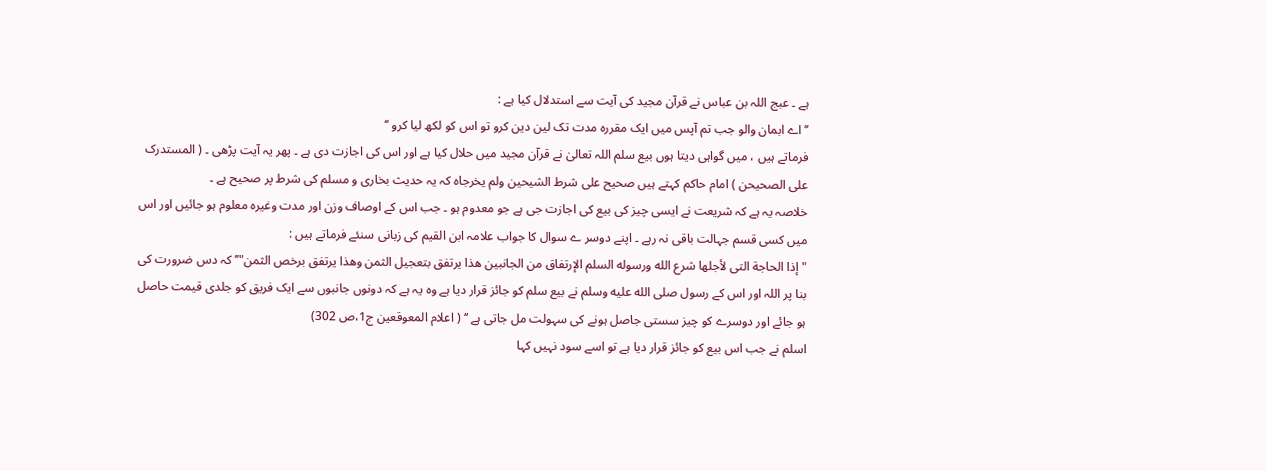ہے ۔ عبج اللہ بن عباس نے قرآن مجید کی آیت سے استدلال کیا ہے :
’’ اے ابمان والو جب تم آپس میں ایک مقررہ مدت تک لین دین کرو تو اس کو لکھ لیا کرو ‘‘
فرماتے ہیں ، میں گواہی دیتا ہوں بیع سلم اللہ تعالیٰ نے قرآن مجید میں حلال کیا ہے اور اس کی اجازت دی ہے ۔ پھر یہ آیت پڑھی ۔ ( المستدرک علی الصحیحن ) امام حاکم کہتے ہیں صحیح علی شرط الشیحین ولم یخرجاہ کہ یہ حدیث بخاری و مسلم کی شرط پر صحیح ہے ۔
خلاصہ یہ ہے کہ شریعت نے ایسی چیز کی بیع کی اجازت جی ہے جو معدوم ہو ۔ جب اس کے اوصاف وزن اور مدت وغیرہ معلوم ہو جائیں اور اس میں کسی قسم جہالت باقی نہ رہے ۔ اپنے دوسر ے سوال کا جواب علامہ ابن القیم کی زبانی سنئے فرماتے ہیں :
" إذا الحاجة التى لأجلها شرع الله ورسوله السلم الإرتفاق من الجانبين هذا يرتفق بتعجيل الثمن وهذا يرتفق برخص الثمن"’’ کہ دس ضرورت کی بنا پر اللہ اور اس کے رسول صلى الله عليه وسلم نے بیع سلم کو جائز قرار دیا ہے وہ یہ ہے کہ دونوں جانبوں سے ایک فریق کو جلدی قیمت حاصل ہو جائے اور دوسرے کو چیز سستی جاصل ہونے کی سہولت مل جاتی ہے ‘‘ ( اعلام المعوقعین ج1،ص 302)
اسلم نے جب اس بیع کو جائز قرار دیا ہے تو اسے سود نہیں کہا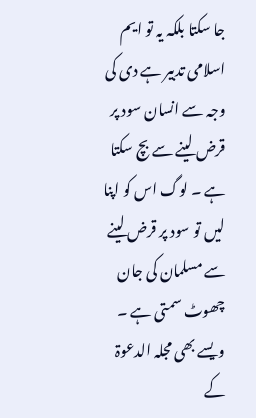جا سکتا بلکہ یہ تو ایم اسلامی تدبیر ہے دی کی وجہ سے انسان سود پر قرض لینے سے بچ سکتا ہے ۔ لوگ اس کو اپنا لیں تو سود پر قرض لینے سے مسلمان کی جان چھوٹ سمتی ہے ۔ ویسے بھی مجلہ الدعوۃ کے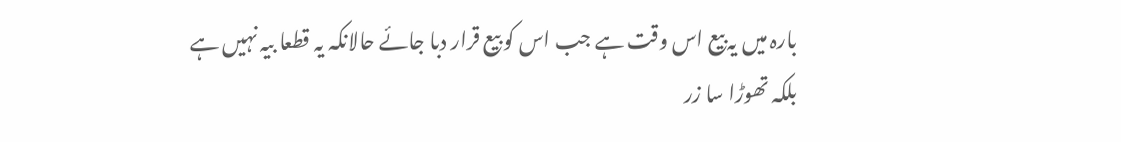بارہ میں یہ بیع اس وقت ہے جب اس کو بیع قرار دبا جائے حالانکہ یہ قطعا بیہ نہیں ہے بلکہ تھوڑا سا زر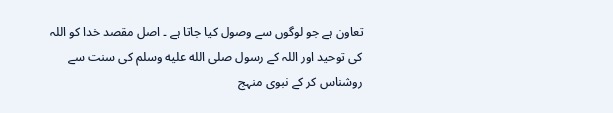تعاون ہے جو لوگوں سے وصول کیا جاتا ہے ۔ اصل مقصد خدا کو اللہ کی توحید اور اللہ کے رسول صلى الله عليه وسلم کی سنت سے روشناس کر کے نبوی منہج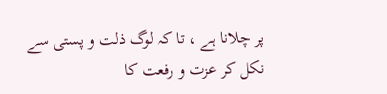پر چلانا ہے ، تا کہ لوگ ذلت و پستی سے نکل کر عزت و رفعت کا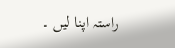راستہ اپنا لیں ۔